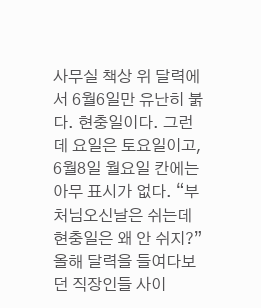사무실 책상 위 달력에서 6월6일만 유난히 붉다. 현충일이다. 그런데 요일은 토요일이고, 6월8일 월요일 칸에는 아무 표시가 없다. “부처님오신날은 쉬는데 현충일은 왜 안 쉬지?” 올해 달력을 들여다보던 직장인들 사이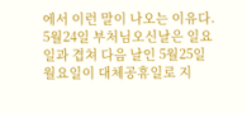에서 이런 말이 나오는 이유다. 5월24일 부처님오신날은 일요일과 겹쳐 다음 날인 5월25일 월요일이 대체공휴일로 지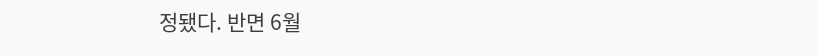정됐다. 반면 6월